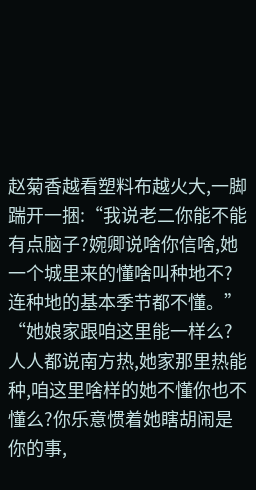赵菊香越看塑料布越火大,一脚踹开一捆:“我说老二你能不能有点脑子?婉卿说啥你信啥,她一个城里来的懂啥叫种地不?连种地的基本季节都不懂。”
“她娘家跟咱这里能一样么?人人都说南方热,她家那里热能种,咱这里啥样的她不懂你也不懂么?你乐意惯着她瞎胡闹是你的事,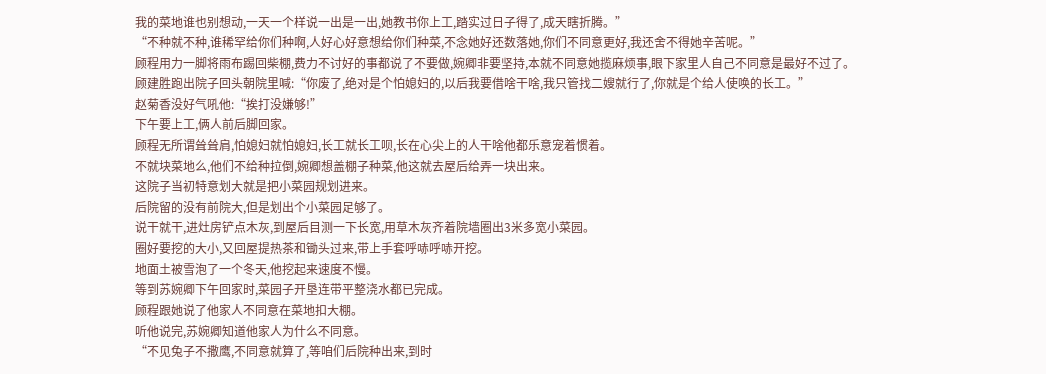我的菜地谁也别想动,一天一个样说一出是一出,她教书你上工,踏实过日子得了,成天瞎折腾。”
“不种就不种,谁稀罕给你们种啊,人好心好意想给你们种菜,不念她好还数落她,你们不同意更好,我还舍不得她辛苦呢。”
顾程用力一脚将雨布踢回柴棚,费力不讨好的事都说了不要做,婉卿非要坚持,本就不同意她揽麻烦事,眼下家里人自己不同意是最好不过了。
顾建胜跑出院子回头朝院里喊:“你废了,绝对是个怕媳妇的,以后我要借啥干啥,我只管找二嫂就行了,你就是个给人使唤的长工。”
赵菊香没好气吼他:“挨打没嫌够!”
下午要上工,俩人前后脚回家。
顾程无所谓耸耸肩,怕媳妇就怕媳妇,长工就长工呗,长在心尖上的人干啥他都乐意宠着惯着。
不就块菜地么,他们不给种拉倒,婉卿想盖棚子种菜,他这就去屋后给弄一块出来。
这院子当初特意划大就是把小菜园规划进来。
后院留的没有前院大,但是划出个小菜园足够了。
说干就干,进灶房铲点木灰,到屋后目测一下长宽,用草木灰齐着院墙圈出3米多宽小菜园。
圈好要挖的大小,又回屋提热茶和锄头过来,带上手套呼哧呼哧开挖。
地面土被雪泡了一个冬天,他挖起来速度不慢。
等到苏婉卿下午回家时,菜园子开垦连带平整浇水都已完成。
顾程跟她说了他家人不同意在菜地扣大棚。
听他说完,苏婉卿知道他家人为什么不同意。
“不见兔子不撒鹰,不同意就算了,等咱们后院种出来,到时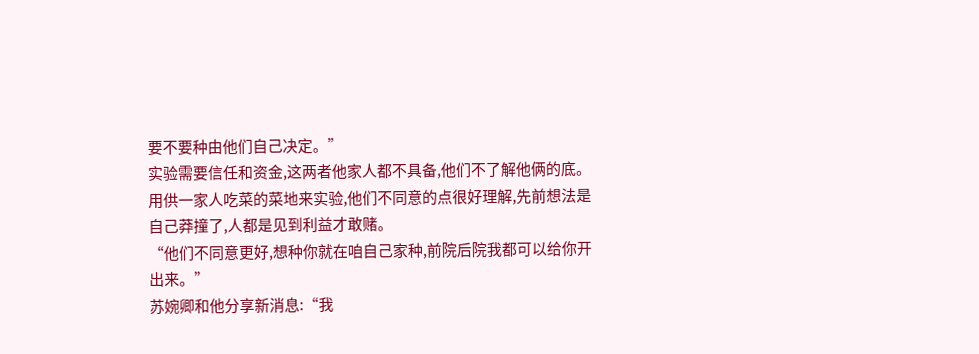要不要种由他们自己决定。”
实验需要信任和资金,这两者他家人都不具备,他们不了解他俩的底。
用供一家人吃菜的菜地来实验,他们不同意的点很好理解,先前想法是自己莽撞了,人都是见到利益才敢赌。
“他们不同意更好,想种你就在咱自己家种,前院后院我都可以给你开出来。”
苏婉卿和他分享新消息:“我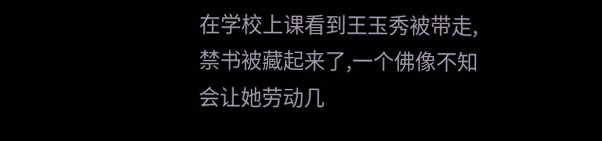在学校上课看到王玉秀被带走,禁书被藏起来了,一个佛像不知会让她劳动几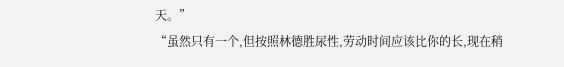天。”
“虽然只有一个,但按照林德胜尿性,劳动时间应该比你的长,现在稍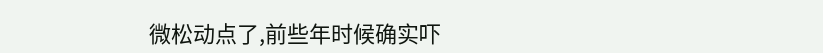微松动点了,前些年时候确实吓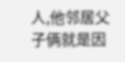人,他邻居父子俩就是因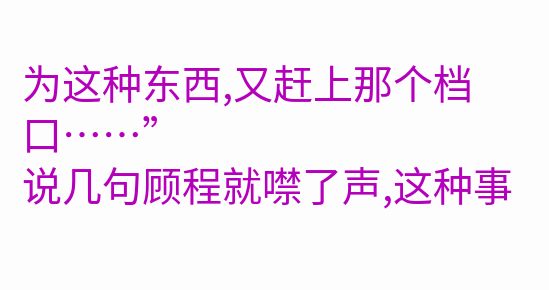为这种东西,又赶上那个档口……”
说几句顾程就噤了声,这种事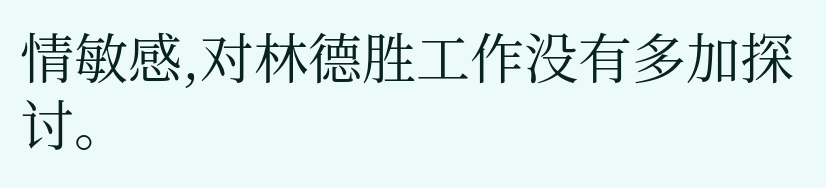情敏感,对林德胜工作没有多加探讨。